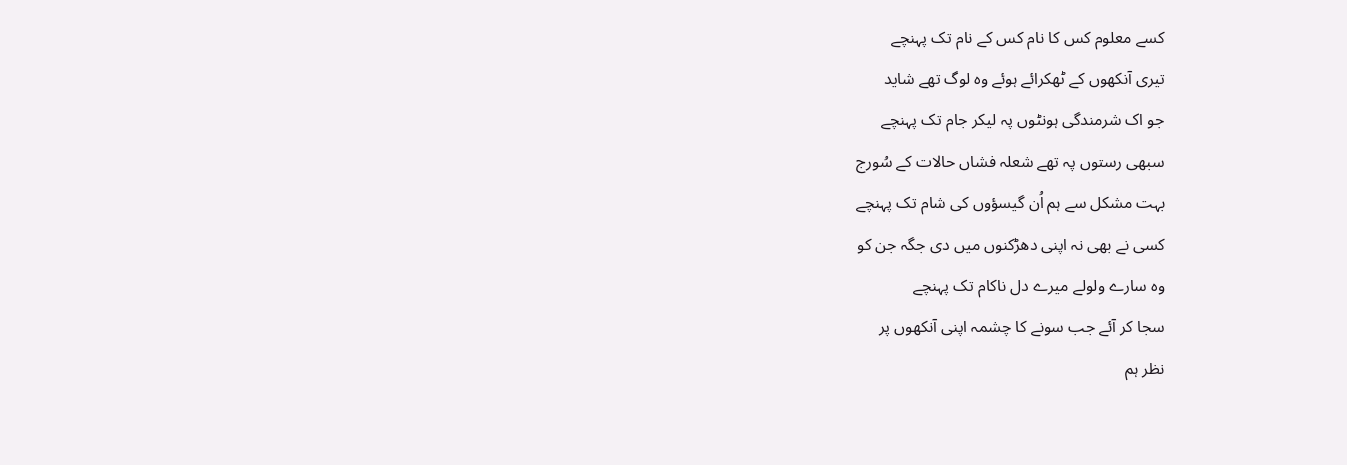کسے معلوم کس کا نام کس کے نام تک پہنچے
تیری آنکھوں کے ٹھکرائے ہوئے وہ لوگ تھے شاید
جو اک شرمندگی ہونٹوں پہ لیکر جام تک پہنچے
سبھی رستوں پہ تھے شعلہ فشاں حالات کے سُورج
بہت مشکل سے ہم اُن گیسؤوں کی شام تک پہنچے
کسی نے بھی نہ اپنی دھڑکنوں میں دی جگہ جن کو
وہ سارے ولولے میرے دل ناکام تک پہنچے
سجا کر آئے جب سونے کا چشمہ اپنی آنکھوں پر
نظر ہم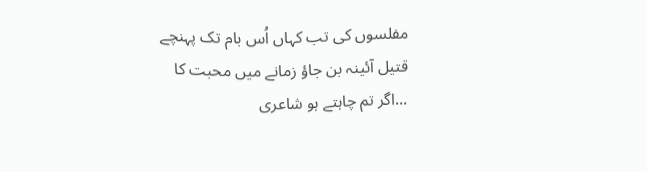مفلسوں کی تب کہاں اُس بام تک پہنچے
قتیل آئینہ بن جاؤ زمانے میں محبت کا
...اگر تم چاہتے ہو شاعری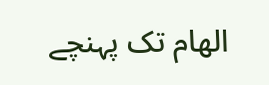الھام تک پہنچے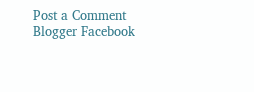Post a Comment Blogger Facebook